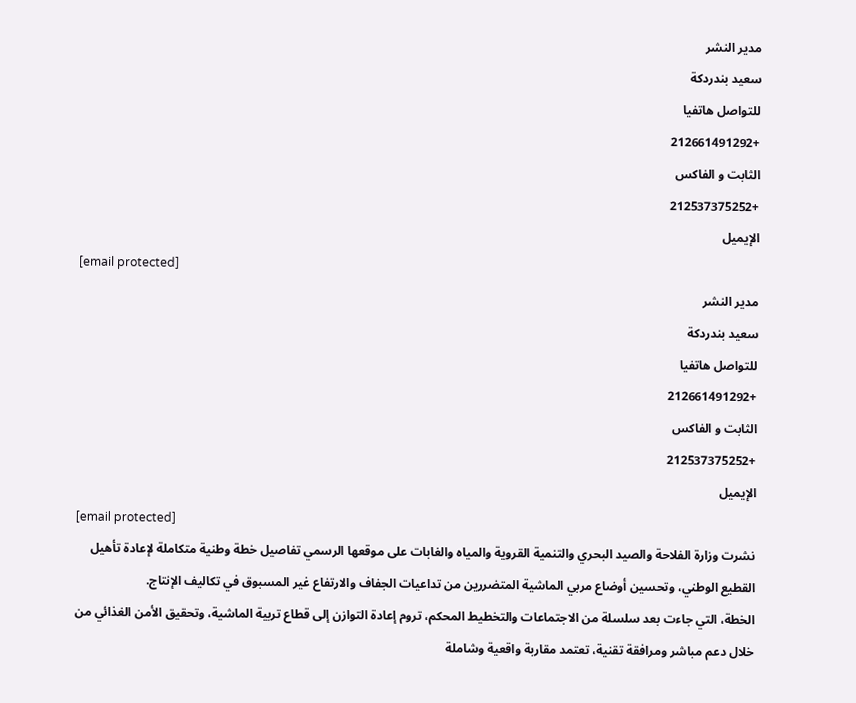مدير النشر
سعيد بندردكة
للتواصل هاتفيا
+212661491292
الثابت و الفاكس
+212537375252
الإيميل
[email protected]
مدير النشر
سعيد بندردكة
للتواصل هاتفيا
+212661491292
الثابت و الفاكس
+212537375252
الإيميل
[email protected]
نشرت وزارة الفلاحة والصيد البحري والتنمية القروية والمياه والغابات على موقعها الرسمي تفاصيل خطة وطنية متكاملة لإعادة تأهيل القطيع الوطني، وتحسين أوضاع مربي الماشية المتضررين من تداعيات الجفاف والارتفاع غير المسبوق في تكاليف الإنتاج.
الخطة، التي جاءت بعد سلسلة من الاجتماعات والتخطيط المحكم، تروم إعادة التوازن إلى قطاع تربية الماشية، وتحقيق الأمن الغذائي من خلال دعم مباشر ومرافقة تقنية، تعتمد مقاربة واقعية وشاملة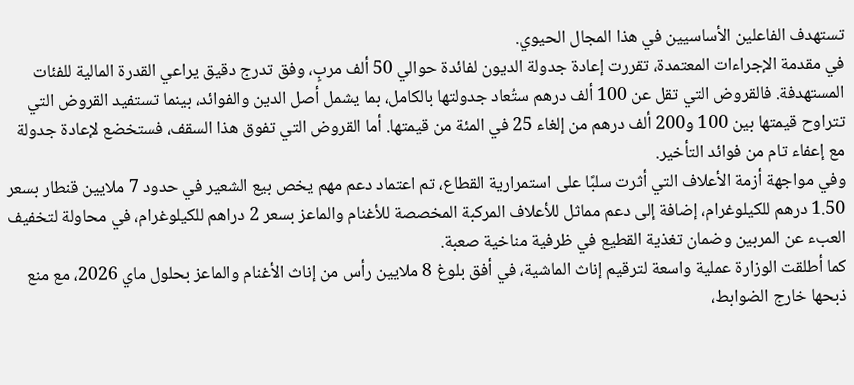تستهدف الفاعلين الأساسيين في هذا المجال الحيوي.
في مقدمة الإجراءات المعتمدة، تقررت إعادة جدولة الديون لفائدة حوالي 50 ألف مربٍ، وفق تدرج دقيق يراعي القدرة المالية للفئات المستهدفة. فالقروض التي تقل عن 100 ألف درهم ستُعاد جدولتها بالكامل، بما يشمل أصل الدين والفوائد، بينما تستفيد القروض التي تتراوح قيمتها بين 100 و200 ألف درهم من إلغاء 25 في المئة من قيمتها. أما القروض التي تفوق هذا السقف، فستخضع لإعادة جدولة مع إعفاء تام من فوائد التأخير.
وفي مواجهة أزمة الأعلاف التي أثرت سلبًا على استمرارية القطاع، تم اعتماد دعم مهم يخص بيع الشعير في حدود 7 ملايين قنطار بسعر 1.50 درهم للكيلوغرام، إضافة إلى دعم مماثل للأعلاف المركبة المخصصة للأغنام والماعز بسعر 2 دراهم للكيلوغرام، في محاولة لتخفيف العبء عن المربين وضمان تغذية القطيع في ظرفية مناخية صعبة.
كما أطلقت الوزارة عملية واسعة لترقيم إناث الماشية، في أفق بلوغ 8 ملايين رأس من إناث الأغنام والماعز بحلول ماي 2026، مع منع ذبحها خارج الضوابط،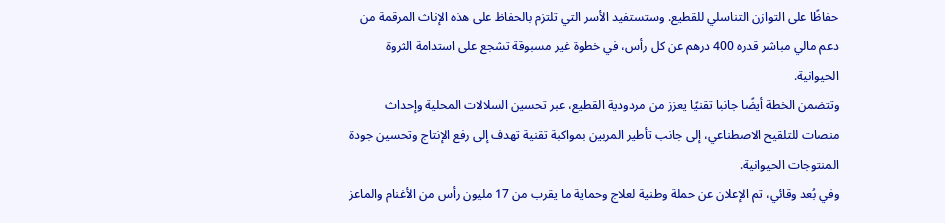حفاظًا على التوازن التناسلي للقطيع. وستستفيد الأسر التي تلتزم بالحفاظ على هذه الإناث المرقمة من دعم مالي مباشر قدره 400 درهم عن كل رأس، في خطوة غير مسبوقة تشجع على استدامة الثروة الحيوانية.
وتتضمن الخطة أيضًا جانبا تقنيًا يعزز من مردودية القطيع، عبر تحسين السلالات المحلية وإحداث منصات للتلقيح الاصطناعي، إلى جانب تأطير المربين بمواكبة تقنية تهدف إلى رفع الإنتاج وتحسين جودة المنتوجات الحيوانية.
وفي بُعد وقائي، تم الإعلان عن حملة وطنية لعلاج وحماية ما يقرب من 17 مليون رأس من الأغنام والماعز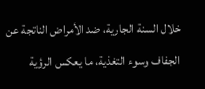خلال السنة الجارية، ضد الأمراض الناتجة عن الجفاف وسوء التغذية، ما يعكس الرؤية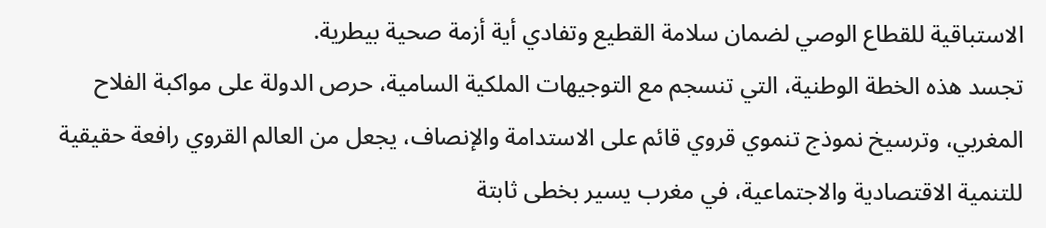الاستباقية للقطاع الوصي لضمان سلامة القطيع وتفادي أية أزمة صحية بيطرية.
تجسد هذه الخطة الوطنية، التي تنسجم مع التوجيهات الملكية السامية، حرص الدولة على مواكبة الفلاح المغربي، وترسيخ نموذج تنموي قروي قائم على الاستدامة والإنصاف، يجعل من العالم القروي رافعة حقيقية للتنمية الاقتصادية والاجتماعية، في مغرب يسير بخطى ثابتة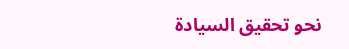نحو تحقيق السيادة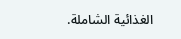الغذائية الشاملة.